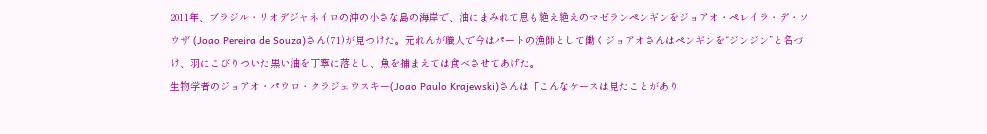2011年、ブラジル・リオデジャネイロの沖の小さな島の海岸で、油にまみれて息も絶え絶えのマゼランペンギンをジョアオ・ペレイラ・デ・ソウザ (Joao Pereira de Souza)さん(71)が見つけた。元れんが職人で今はパートの漁師として働くジョアオさんはペンギンを“ジンジン”と名づけ、羽にこびりついた黒い油を丁寧に落とし、魚を捕まえては食べさせてあげた。
生物学者のジョアオ・パウロ・クラジェウスキー(Joao Paulo Krajewski)さんは「こんなケースは見たことがあり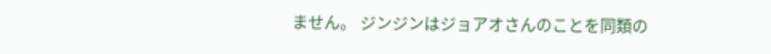ません。 ジンジンはジョアオさんのことを同類の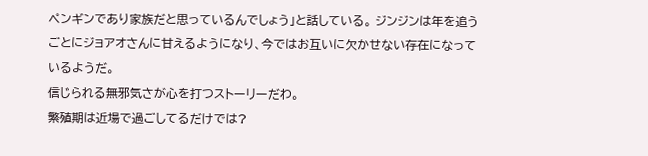ペンギンであり家族だと思っているんでしょう」と話している。 ジンジンは年を追うごとにジョアオさんに甘えるようになり、今ではお互いに欠かせない存在になっているようだ。
信じられる無邪気さが心を打つストーリーだわ。
繁殖期は近場で過ごしてるだけでは?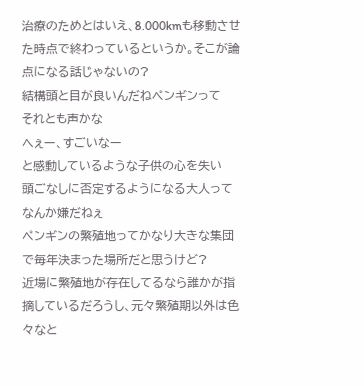治療のためとはいえ、8.000kmも移動させた時点で終わっているというか。そこが論点になる話じゃないの?
結構頭と目が良いんだねペンギンって
それとも声かな
へぇー、すごいなー
と感動しているような子供の心を失い
頭ごなしに否定するようになる大人って
なんか嫌だねぇ
ペンギンの繁殖地ってかなり大きな集団で毎年決まった場所だと思うけど?
近場に繁殖地が存在してるなら誰かが指摘しているだろうし、元々繁殖期以外は色々なと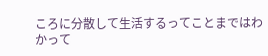ころに分散して生活するってことまではわかって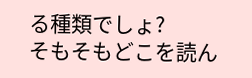る種類でしょ?
そもそもどこを読ん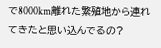で8000km離れた繁殖地から連れてきたと思い込んでるの?